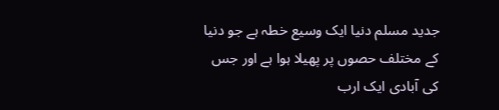جدید مسلم دنیا ایک وسیع خطہ ہے جو دنیا کے مختلف حصوں پر پھیلا ہوا ہے اور جس کی آبادی ایک ارب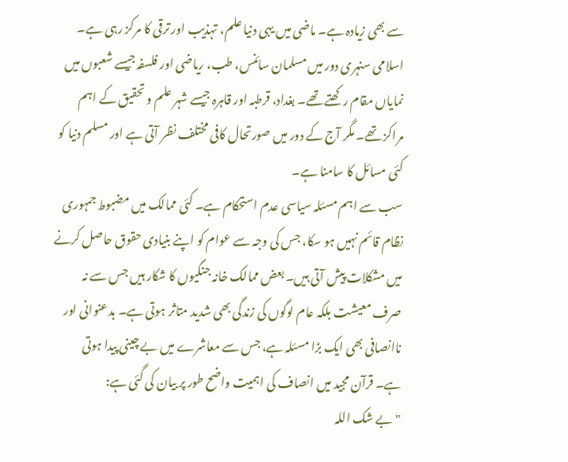سے بھی زیادہ ہے۔ ماضی میں یہی دنیا علم، تہذیب اور ترقی کا مرکز رہی ہے۔ اسلامی سنہری دور میں مسلمان سائنس، طب، ریاضی اور فلسفہ جیسے شعبوں میں نمایاں مقام رکھتے تھے۔ بغداد، قرطبہ اور قاہرہ جیسے شہر علم و تحقیق کے اہم مراکز تھے۔ مگر آج کے دور میں صورتحال کافی مختلف نظر آتی ہے اور مسلم دنیا کو کئی مسائل کا سامنا ہے۔
سب سے اہم مسئلہ سیاسی عدم استحکام ہے۔ کئی ممالک میں مضبوط جمہوری نظام قائم نہیں ہو سکا، جس کی وجہ سے عوام کو اپنے بنیادی حقوق حاصل کرنے میں مشکلات پیش آتی ہیں۔ بعض ممالک خانہ جنگیوں کا شکار ہیں جس سے نہ صرف معیشت بلکہ عام لوگوں کی زندگی بھی شدید متاثر ہوتی ہے۔ بدعنوانی اور ناانصافی بھی ایک بڑا مسئلہ ہے، جس سے معاشرے میں بے چینی پیدا ہوتی ہے۔ قرآن مجید میں انصاف کی اہمیت واضح طور پر بیان کی گئی ہے:
"بے شک اللہ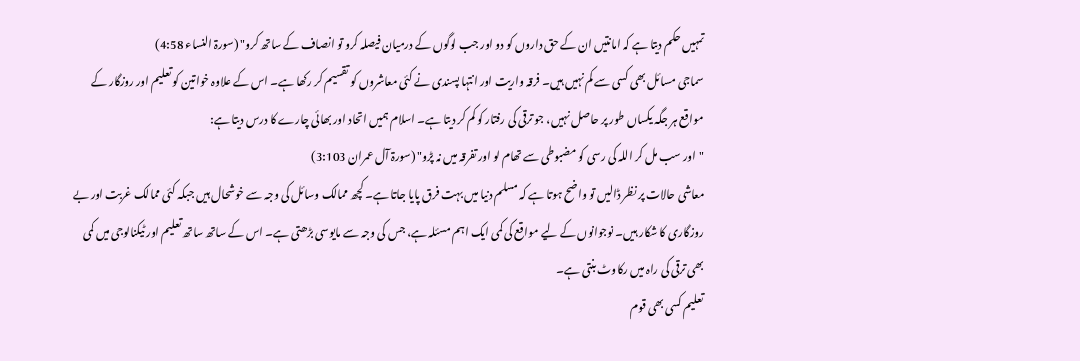تمہیں حکم دیتا ہے کہ امانتیں ان کے حق داروں کو دو اور جب لوگوں کے درمیان فیصلہ کرو تو انصاف کے ساتھ کرو" (سورۃ النساء 4:58)
سماجی مسائل بھی کسی سے کم نہیں ہیں۔ فرقہ واریت اور انتہا پسندی نے کئی معاشروں کو تقسیم کر رکھا ہے۔ اس کے علاوہ خواتین کو تعلیم اور روزگار کے مواقع ہر جگہ یکساں طور پر حاصل نہیں، جو ترقی کی رفتار کو کم کر دیتا ہے۔ اسلام ہمیں اتحاد اور بھائی چارے کا درس دیتا ہے:
"اور سب مل کر اللہ کی رسی کو مضبوطی سے تھام لو اور تفرقہ میں نہ پڑو" (سورۃ آل عمران 3:103)
معاشی حالات پر نظر ڈالیں تو واضح ہوتا ہے کہ مسلم دنیا میں بہت فرق پایا جاتا ہے۔ کچھ ممالک وسائل کی وجہ سے خوشحال ہیں جبکہ کئی ممالک غربت اور بے روزگاری کا شکار ہیں۔ نوجوانوں کے لیے مواقع کی کمی ایک اہم مسئلہ ہے، جس کی وجہ سے مایوسی بڑھتی ہے۔ اس کے ساتھ ساتھ تعلیم اور ٹیکنالوجی میں کمی بھی ترقی کی راہ میں رکاوٹ بنتی ہے۔
تعلیم کسی بھی قوم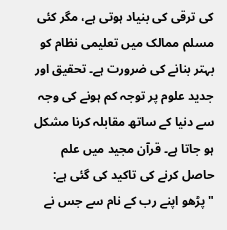کی ترقی کی بنیاد ہوتی ہے، مگر کئی مسلم ممالک میں تعلیمی نظام کو بہتر بنانے کی ضرورت ہے۔ تحقیق اور جدید علوم پر توجہ کم ہونے کی وجہ سے دنیا کے ساتھ مقابلہ کرنا مشکل ہو جاتا ہے۔ قرآن مجید میں علم حاصل کرنے کی تاکید کی گئی ہے:
"پڑھو اپنے رب کے نام سے جس نے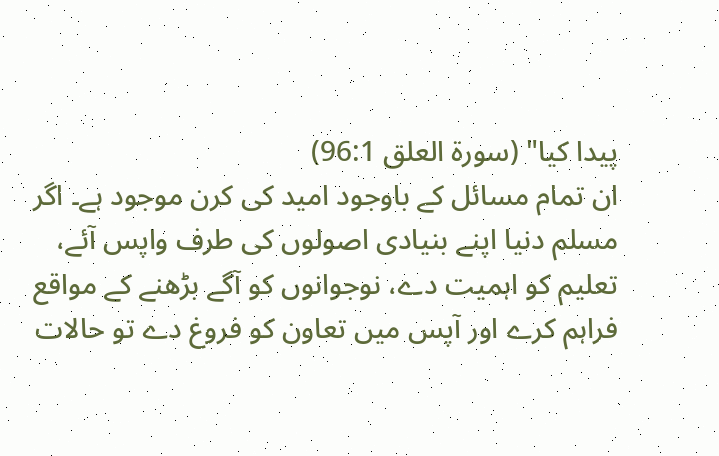پیدا کیا" (سورۃ العلق 96:1)
ان تمام مسائل کے باوجود امید کی کرن موجود ہے۔ اگر مسلم دنیا اپنے بنیادی اصولوں کی طرف واپس آئے، تعلیم کو اہمیت دے، نوجوانوں کو آگے بڑھنے کے مواقع فراہم کرے اور آپس میں تعاون کو فروغ دے تو حالات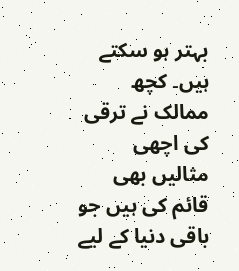بہتر ہو سکتے ہیں۔ کچھ ممالک نے ترقی کی اچھی مثالیں بھی قائم کی ہیں جو باقی دنیا کے لیے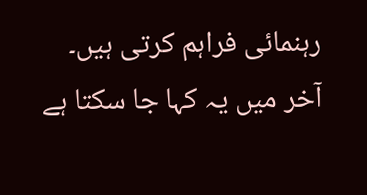رہنمائی فراہم کرتی ہیں۔
آخر میں یہ کہا جا سکتا ہے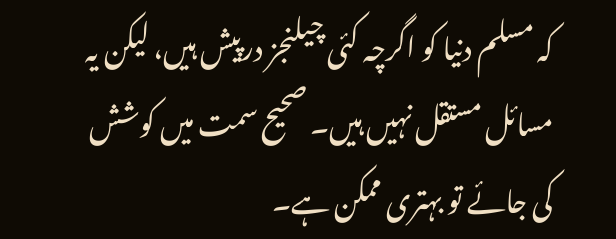کہ مسلم دنیا کو اگرچہ کئی چیلنجز درپیش ہیں، لیکن یہ مسائل مستقل نہیں ہیں۔ صحیح سمت میں کوشش کی جائے تو بہتری ممکن ہے۔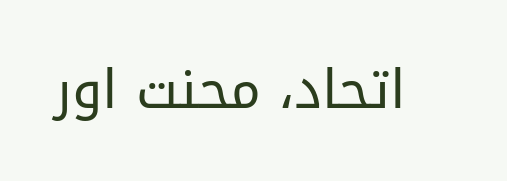اتحاد، محنت اور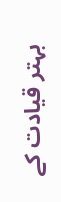بہتر قیادت کے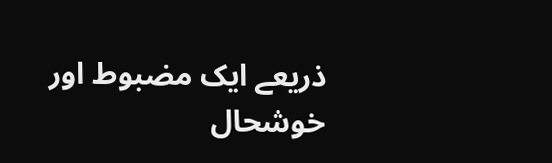ذریعے ایک مضبوط اور خوشحال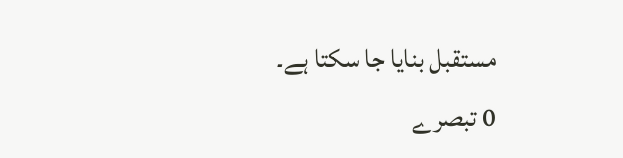مستقبل بنایا جا سکتا ہے۔
0 تبصرے